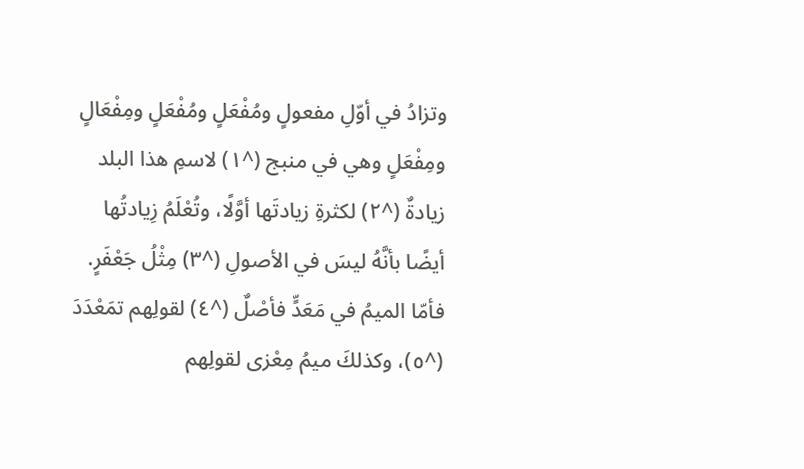وتزادُ في أوّلِ مفعولٍ ومُفْعَلٍ ومُفْعَلٍ ومِفْعَالٍ ومِفْعَلٍ وهي في منبج (^١) لاسمِ هذا البلد زيادةٌ (^٢) لكثرةِ زيادتَها أوَّلًا، وتُعْلَمُ زِيادتُها أيضًا بأنَّهُ ليسَ في الأصولِ (^٣) مِثْلُ جَعْفَرٍ.
فأمّا الميمُ في مَعَدٍّ فأصْلٌ (^٤) لقولِهم تمَعْدَدَ (^٥)، وكذلكَ ميمُ مِعْزى لقولِهم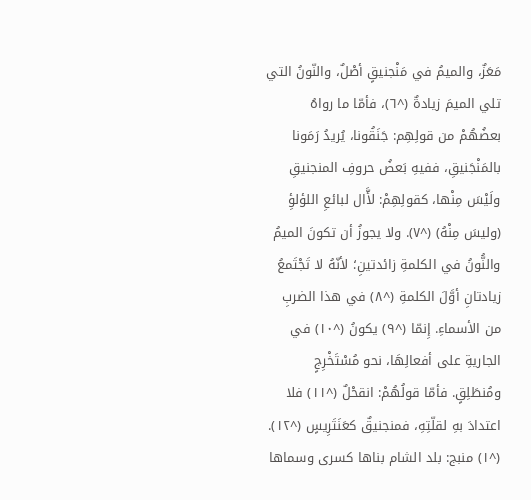مَعَزٌ، والميمُ في مَنْجنيقٍ أصْلٌ، والنّونُ التي تلي الميمَ زيادةٌ (^٦)، فأمّا ما رواهُ بعضُهُمْ من قولِهِم: جَنَقُونا، يُريدُ رَمَونا بالمَنْجَنيقِ، ففيهِ بَعضُ حروفِ المنجنيقِ ولَيْسَ مِنْها، كقولِهِمْ: لأَّال لبائعِ اللؤلؤِ (وليسَ مِنْهُ) (^٧). ولا يجوزُ أن تكونَ الميمُ والنُّونُ في الكلمةِ زائدتينِ؛ لأنّهُ لا تَجْتَمعُ زيادتانِ أوَّلَ الكلمةِ (^٨) في هذا الضربِ من الأسماءِ. إِنمّا (^٩) يكونُ (^١٠) في الجاريةِ على أفعالِهَا، نحو مُسْتَخْرِجٍ ومُنطَلِقٍ. فأمّا قولُهُمْ: انقحْلٌ (^١١) فلا اعتدادَ بهِ لقلّتِهِ، فمنجنيقٌ كعَنَتَرِيسٍ (^١٢).
(^١) منبج: بلد الشام بناها كسرى وسماها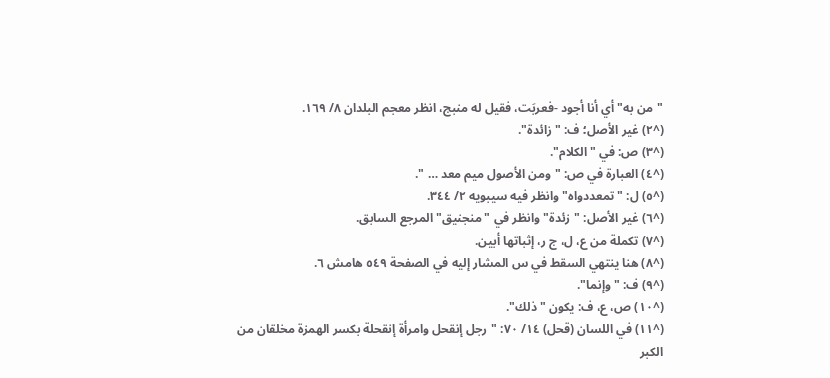"من به" أي أنا أجود -فعربَت، فقيل له منبج، انظر معجم البلدان ٨/ ١٦٩.
(^٢) غير الأصل؛ ف: "زائدة".
(^٣) ص: في "الكلام".
(^٤) العبارة في ص: "ومن الأصول ميم معد … ".
(^٥) ل: "تمعددواه" وانظر فيه سيبويه ٢/ ٣٤٤.
(^٦) غير الأصل: "زئدة" وانظر في "منجنيق" المرجع السابق.
(^٧) تكملة من ع، ل، ج ر، إثباتها أبين.
(^٨) هنا ينتهي السقط في س المشار إليه في الصفحة ٥٤٩ هامش ٦.
(^٩) ف: "وإنما".
(^١٠) ص، ع، ف: يكون "ذلك".
(^١١) في اللسان (قحل) ١٤/ ٧٠: "رجل إنقحل وامرأة إنقحلة بكسر الهمزة مخلقان من الكبر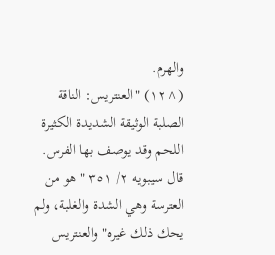والهرم.
(^١٢) "العنتريس: الناقة الصلبة الوثيقة الشديدة الكثيرة اللحم وقد يوصف بها الفرس. قال سيبويه ٢/ ٣٥١ "هو من العترسة وهي الشدة والغلبة، ولم يحك ذلك غيره" والعنتريس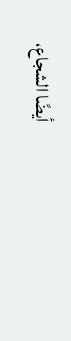أيضًا الشجاع،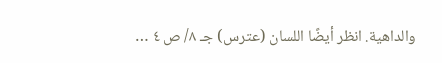والداهية. انظر أيضًا اللسان (عترس) جـ ٨/ ص ٤ …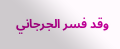وقد فسر الجرجاني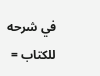في شرحه للكتاب =